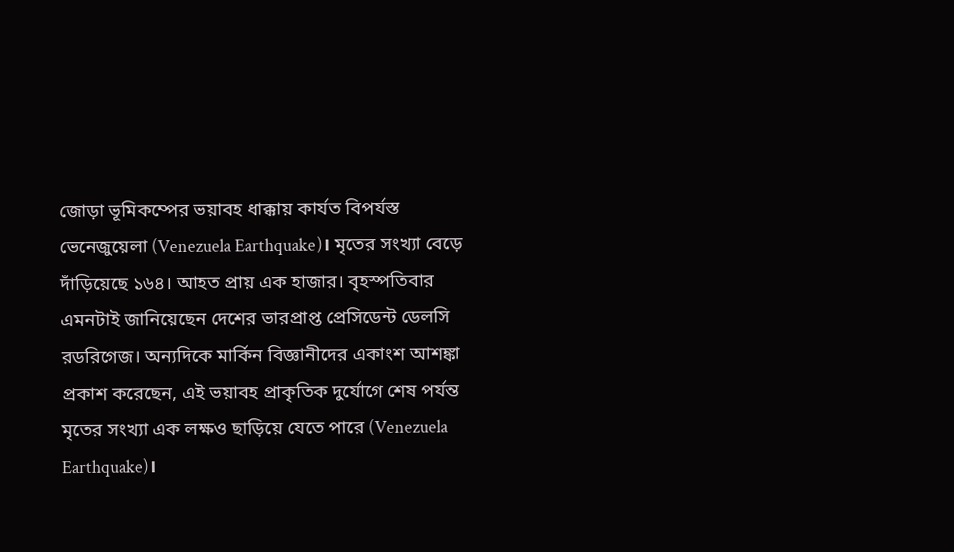জোড়া ভূমিকম্পের ভয়াবহ ধাক্কায় কার্যত বিপর্যস্ত ভেনেজুয়েলা (Venezuela Earthquake)। মৃতের সংখ্যা বেড়ে দাঁড়িয়েছে ১৬৪। আহত প্রায় এক হাজার। বৃহস্পতিবার এমনটাই জানিয়েছেন দেশের ভারপ্রাপ্ত প্রেসিডেন্ট ডেলসি রডরিগেজ। অন্যদিকে মার্কিন বিজ্ঞানীদের একাংশ আশঙ্কা প্রকাশ করেছেন, এই ভয়াবহ প্রাকৃতিক দুর্যোগে শেষ পর্যন্ত মৃতের সংখ্যা এক লক্ষও ছাড়িয়ে যেতে পারে (Venezuela Earthquake)।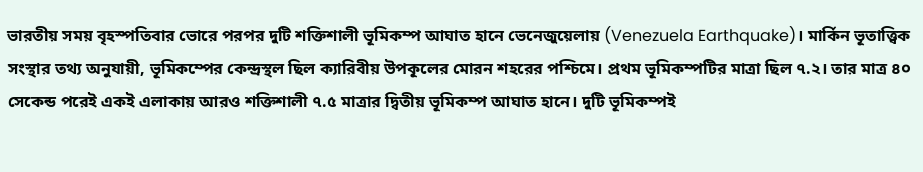ভারতীয় সময় বৃহস্পতিবার ভোরে পরপর দুটি শক্তিশালী ভূমিকম্প আঘাত হানে ভেনেজুয়েলায় (Venezuela Earthquake)। মার্কিন ভূতাত্ত্বিক সংস্থার তথ্য অনুযায়ী, ভূমিকম্পের কেন্দ্রস্থল ছিল ক্যারিবীয় উপকূলের মোরন শহরের পশ্চিমে। প্রথম ভূমিকম্পটির মাত্রা ছিল ৭.২। তার মাত্র ৪০ সেকেন্ড পরেই একই এলাকায় আরও শক্তিশালী ৭.৫ মাত্রার দ্বিতীয় ভূমিকম্প আঘাত হানে। দুটি ভূমিকম্পই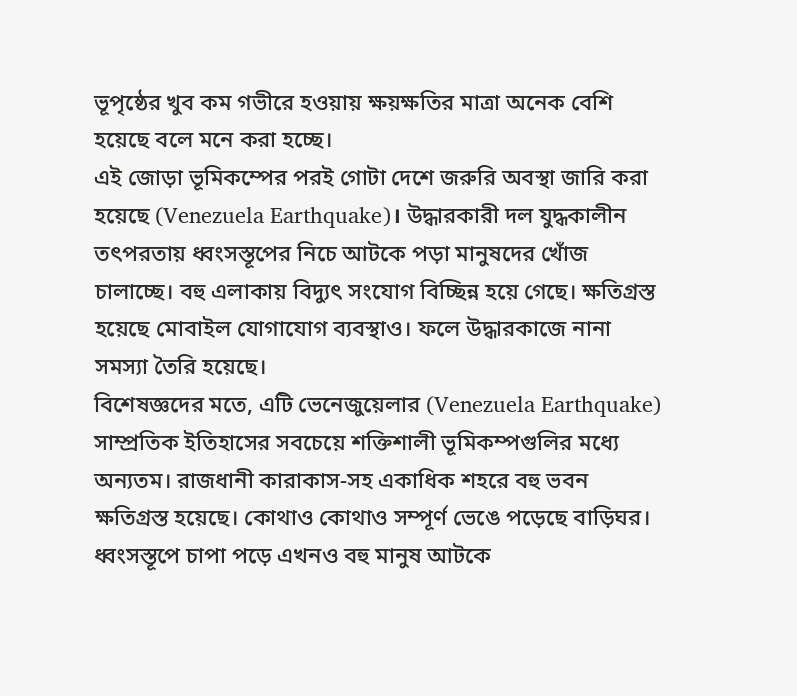ভূপৃষ্ঠের খুব কম গভীরে হওয়ায় ক্ষয়ক্ষতির মাত্রা অনেক বেশি হয়েছে বলে মনে করা হচ্ছে।
এই জোড়া ভূমিকম্পের পরই গোটা দেশে জরুরি অবস্থা জারি করা হয়েছে (Venezuela Earthquake)। উদ্ধারকারী দল যুদ্ধকালীন তৎপরতায় ধ্বংসস্তূপের নিচে আটকে পড়া মানুষদের খোঁজ চালাচ্ছে। বহু এলাকায় বিদ্যুৎ সংযোগ বিচ্ছিন্ন হয়ে গেছে। ক্ষতিগ্রস্ত হয়েছে মোবাইল যোগাযোগ ব্যবস্থাও। ফলে উদ্ধারকাজে নানা সমস্যা তৈরি হয়েছে।
বিশেষজ্ঞদের মতে, এটি ভেনেজুয়েলার (Venezuela Earthquake) সাম্প্রতিক ইতিহাসের সবচেয়ে শক্তিশালী ভূমিকম্পগুলির মধ্যে অন্যতম। রাজধানী কারাকাস-সহ একাধিক শহরে বহু ভবন ক্ষতিগ্রস্ত হয়েছে। কোথাও কোথাও সম্পূর্ণ ভেঙে পড়েছে বাড়িঘর। ধ্বংসস্তূপে চাপা পড়ে এখনও বহু মানুষ আটকে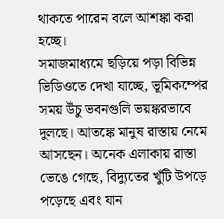থাকতে পারেন বলে আশঙ্কা করা হচ্ছে।
সমাজমাধ্যমে ছড়িয়ে পড়া বিভিন্ন ভিডিওতে দেখা যাচ্ছে, ভূমিকম্পের সময় উঁচু ভবনগুলি ভয়ঙ্করভাবে দুলছে। আতঙ্কে মানুষ রাস্তায় নেমে আসছেন। অনেক এলাকায় রাস্তা ভেঙে গেছে, বিদ্যুতের খুঁটি উপড়ে পড়েছে এবং যান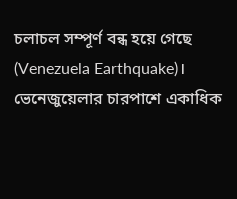চলাচল সম্পূর্ণ বন্ধ হয়ে গেছে (Venezuela Earthquake)।
ভেনেজুয়েলার চারপাশে একাধিক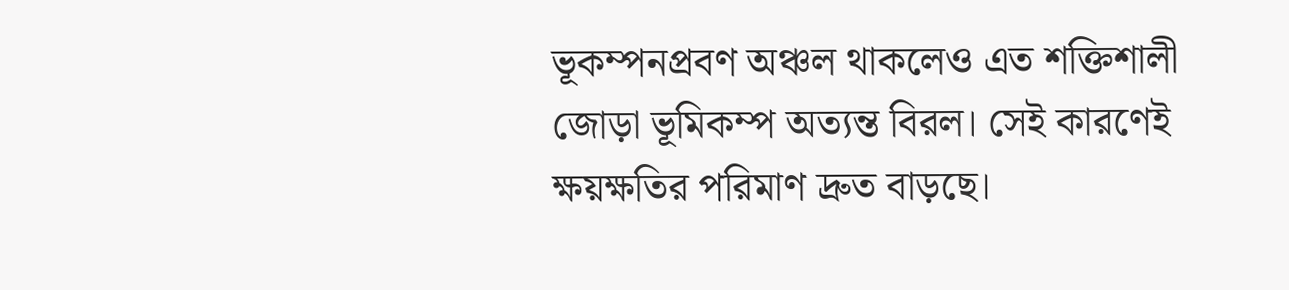ভূকম্পনপ্রবণ অঞ্চল থাকলেও এত শক্তিশালী জোড়া ভূমিকম্প অত্যন্ত বিরল। সেই কারণেই ক্ষয়ক্ষতির পরিমাণ দ্রুত বাড়ছে।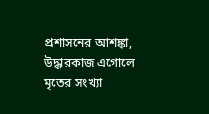প্রশাসনের আশঙ্কা, উদ্ধারকাজ এগোলে মৃতের সংখ্যা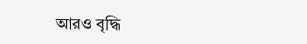আরও বৃদ্ধি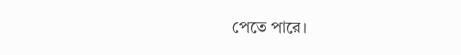পেতে পারে।